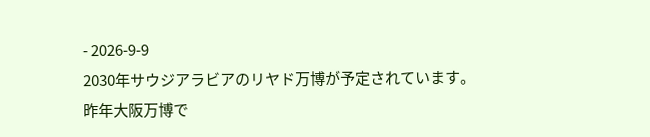- 2026-9-9
2030年サウジアラビアのリヤド万博が予定されています。
昨年大阪万博で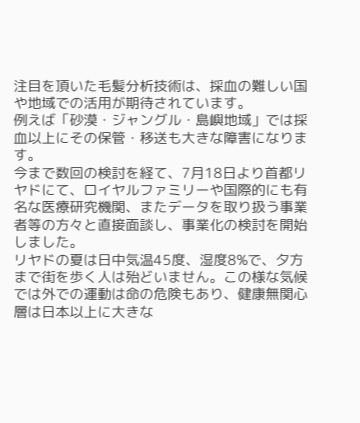注目を頂いた毛髪分析技術は、採血の難しい国や地域での活用が期待されています。
例えば「砂漠・ジャングル・島嶼地域」では採血以上にその保管・移送も大きな障害になります。
今まで数回の検討を経て、7月18日より首都リヤドにて、ロイヤルファミリーや国際的にも有名な医療研究機関、またデータを取り扱う事業者等の方々と直接面談し、事業化の検討を開始しました。
リヤドの夏は日中気温45度、湿度8%で、夕方まで街を歩く人は殆どいません。この様な気候では外での運動は命の危険もあり、健康無関心層は日本以上に大きな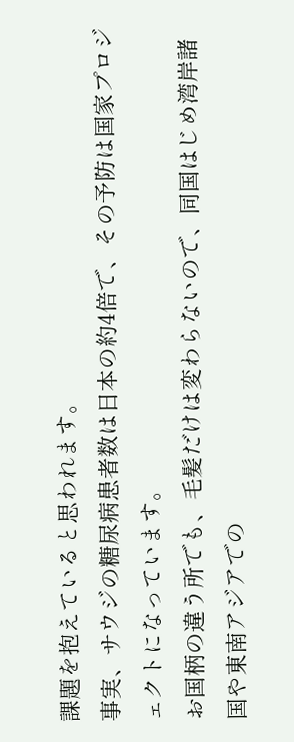課題を抱えていると思われます。
事実、サウジの糖尿病患者数は日本の約4倍で、その予防は国家プロジェクトになっています。
お国柄の違う所でも、毛髪だけは変わらないので、同国はじめ湾岸諸国や東南アジアでの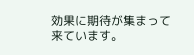効果に期待が集まって来ています。